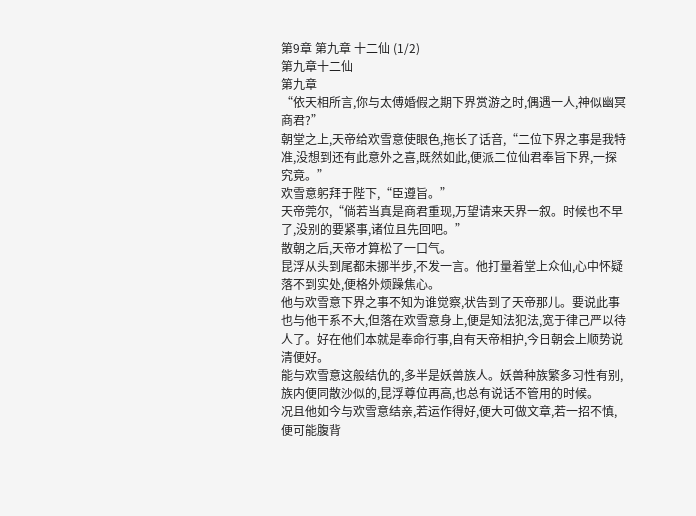第9章 第九章 十二仙 (1/2)
第九章十二仙
第九章
“依天相所言,你与太傅婚假之期下界赏游之时,偶遇一人,神似幽冥商君?”
朝堂之上,天帝给欢雪意使眼色,拖长了话音,“二位下界之事是我特准,没想到还有此意外之喜,既然如此,便派二位仙君奉旨下界,一探究竟。”
欢雪意躬拜于陛下,“臣遵旨。”
天帝莞尔,“倘若当真是商君重现,万望请来天界一叙。时候也不早了,没别的要紧事,诸位且先回吧。”
散朝之后,天帝才算松了一口气。
昆浮从头到尾都未挪半步,不发一言。他打量着堂上众仙,心中怀疑落不到实处,便格外烦躁焦心。
他与欢雪意下界之事不知为谁觉察,状告到了天帝那儿。要说此事也与他干系不大,但落在欢雪意身上,便是知法犯法,宽于律己严以待人了。好在他们本就是奉命行事,自有天帝相护,今日朝会上顺势说清便好。
能与欢雪意这般结仇的,多半是妖兽族人。妖兽种族繁多习性有别,族内便同散沙似的,昆浮尊位再高,也总有说话不管用的时候。
况且他如今与欢雪意结亲,若运作得好,便大可做文章,若一招不慎,便可能腹背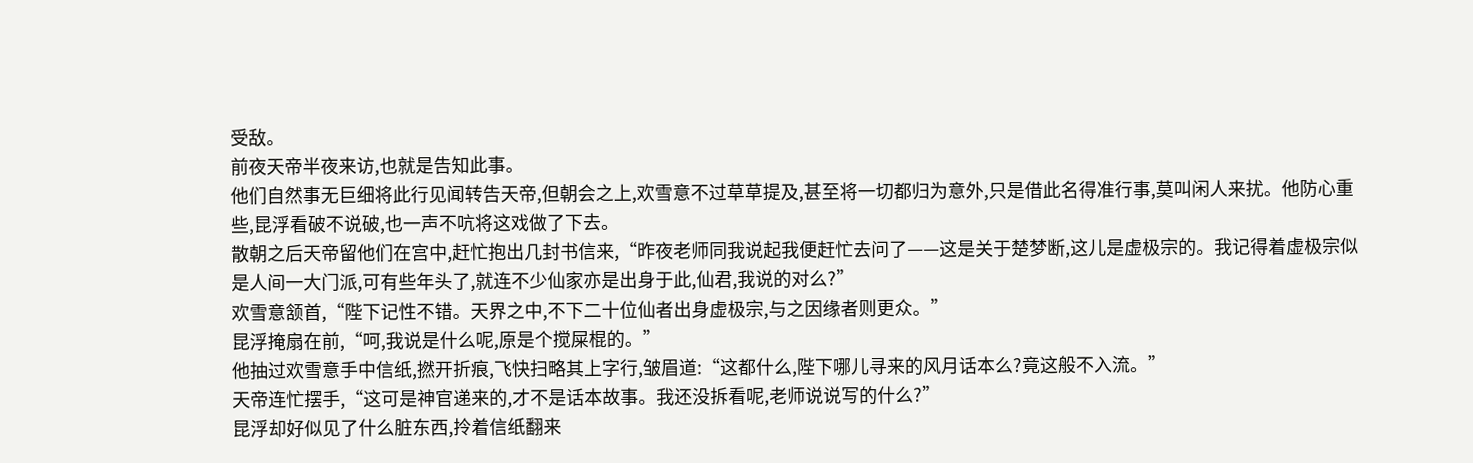受敌。
前夜天帝半夜来访,也就是告知此事。
他们自然事无巨细将此行见闻转告天帝,但朝会之上,欢雪意不过草草提及,甚至将一切都归为意外,只是借此名得准行事,莫叫闲人来扰。他防心重些,昆浮看破不说破,也一声不吭将这戏做了下去。
散朝之后天帝留他们在宫中,赶忙抱出几封书信来,“昨夜老师同我说起我便赶忙去问了——这是关于楚梦断,这儿是虚极宗的。我记得着虚极宗似是人间一大门派,可有些年头了,就连不少仙家亦是出身于此,仙君,我说的对么?”
欢雪意颔首,“陛下记性不错。天界之中,不下二十位仙者出身虚极宗,与之因缘者则更众。”
昆浮掩扇在前,“呵,我说是什么呢,原是个搅屎棍的。”
他抽过欢雪意手中信纸,撚开折痕,飞快扫略其上字行,皱眉道:“这都什么,陛下哪儿寻来的风月话本么?竟这般不入流。”
天帝连忙摆手,“这可是神官递来的,才不是话本故事。我还没拆看呢,老师说说写的什么?”
昆浮却好似见了什么脏东西,拎着信纸翻来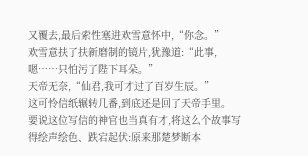又覆去,最后索性塞进欢雪意怀中,“你念。”
欢雪意扶了扶新磨制的镜片,犹豫道:“此事,嗯……只怕污了陛下耳朵。”
天帝无奈,“仙君,我可才过了百岁生辰。”
这可怜信纸辗转几番,到底还是回了天帝手里。
要说这位写信的神官也当真有才,将这么个故事写得绘声绘色、跌宕起伏:原来那楚梦断本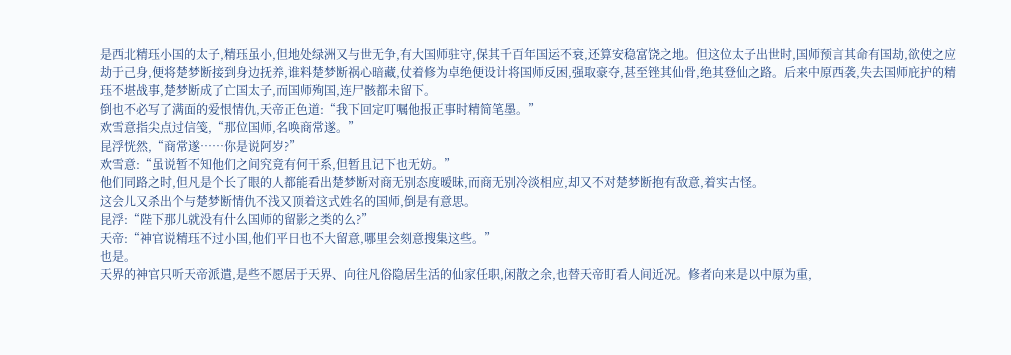是西北精珏小国的太子,精珏虽小,但地处绿洲又与世无争,有大国师驻守,保其千百年国运不衰,还算安稳富饶之地。但这位太子出世时,国师预言其命有国劫,欲使之应劫于己身,便将楚梦断接到身边抚养,谁料楚梦断祸心暗藏,仗着修为卓绝便设计将国师反困,强取豪夺,甚至锉其仙骨,绝其登仙之路。后来中原西袭,失去国师庇护的精珏不堪战事,楚梦断成了亡国太子,而国师殉国,连尸骸都未留下。
倒也不必写了满面的爱恨情仇,天帝正色道:“我下回定叮嘱他报正事时精简笔墨。”
欢雪意指尖点过信笺,“那位国师,名唤商常遂。”
昆浮恍然,“商常遂……你是说阿岁?”
欢雪意:“虽说暂不知他们之间究竟有何干系,但暂且记下也无妨。”
他们同路之时,但凡是个长了眼的人都能看出楚梦断对商无别态度暧昧,而商无别冷淡相应,却又不对楚梦断抱有敌意,着实古怪。
这会儿又杀出个与楚梦断情仇不浅又顶着这式姓名的国师,倒是有意思。
昆浮:“陛下那儿就没有什么国师的留影之类的么?”
天帝:“神官说精珏不过小国,他们平日也不大留意,哪里会刻意搜集这些。”
也是。
天界的神官只听天帝派遣,是些不愿居于天界、向往凡俗隐居生活的仙家任职,闲散之余,也替天帝盯看人间近况。修者向来是以中原为重,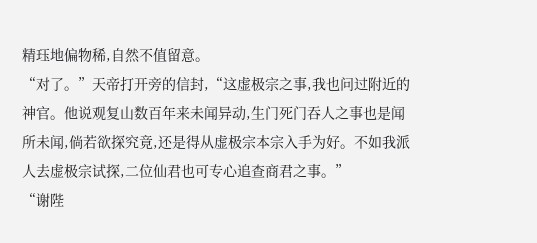精珏地偏物稀,自然不值留意。
“对了。”天帝打开旁的信封,“这虚极宗之事,我也问过附近的神官。他说观复山数百年来未闻异动,生门死门吞人之事也是闻所未闻,倘若欲探究竟,还是得从虚极宗本宗入手为好。不如我派人去虚极宗试探,二位仙君也可专心追查商君之事。”
“谢陛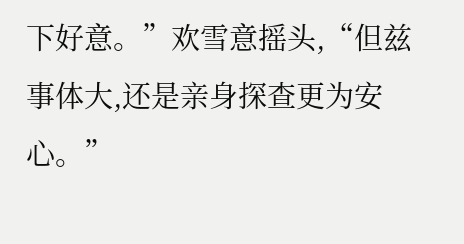下好意。”欢雪意摇头,“但兹事体大,还是亲身探查更为安心。”